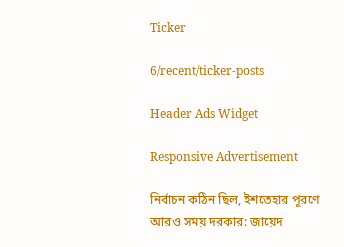Ticker

6/recent/ticker-posts

Header Ads Widget

Responsive Advertisement

নির্বাচন কঠিন ছিল, ইশতেহার পূরণে আরও সময় দরকার: জায়েদ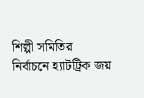শিল্পী সমিতির নির্বাচনে হ্যাটট্রিক জয়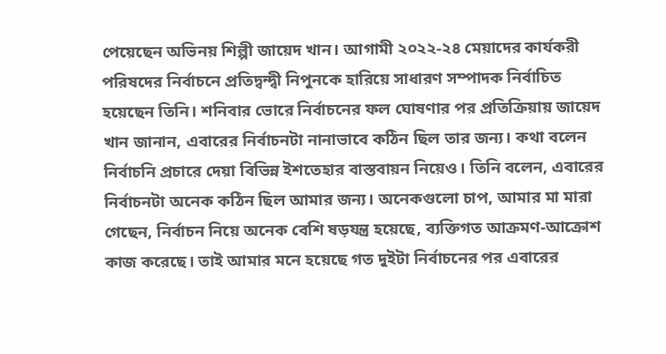পেয়েছেন অভিনয় শিল্পী জায়েদ খান। আগামী ২০২২-২৪ মেয়াদের কার্যকরী পরিষদের নির্বাচনে প্রতিদ্বন্দ্বী নিপুনকে হারিয়ে সাধারণ সম্পাদক নির্বাচিত হয়েছেন তিনি। শনিবার ভোরে নির্বাচনের ফল ঘোষণার পর প্রতিক্রিয়ায় জায়েদ খান জানান, এবারের নির্বাচনটা নানাভাবে কঠিন ছিল তার জন্য। কথা বলেন নির্বাচনি প্রচারে দেয়া বিভিন্ন ইশতেহার বাস্তবায়ন নিয়েও। তিনি বলেন, এবারের নির্বাচনটা অনেক কঠিন ছিল আমার জন্য। অনেকগুলো চাপ, আমার মা মারা গেছেন, নির্বাচন নিয়ে অনেক বেশি ষড়যন্ত্র হয়েছে, ব্যক্তিগত আক্রমণ-আক্রোশ কাজ করেছে। তাই আমার মনে হয়েছে গত দুইটা নির্বাচনের পর এবারের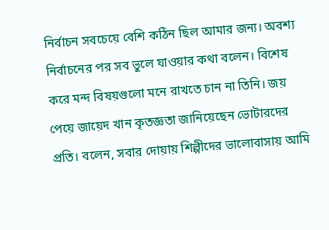নির্বাচন সবচেয়ে বেশি কঠিন ছিল আমার জন্য। অবশ্য নির্বাচনের পর সব ভুলে যাওয়ার কথা বলেন। বিশেষ করে মন্দ বিষয়গুলো মনে রাখতে চান না তিনি। জয় পেয়ে জায়েদ খান কৃতজ্ঞতা জানিয়েছেন ভোটারদের প্রতি। বলেন, সবার দোয়ায় শিল্পীদের ভালোবাসায় আমি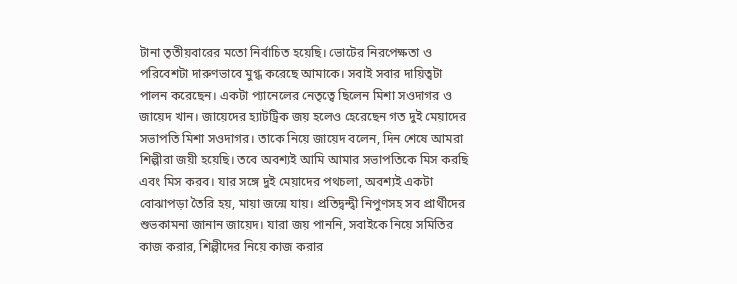টানা তৃতীয়বারের মতো নির্বাচিত হয়েছি। ভোটের নিরপেক্ষতা ও পরিবেশটা দারুণভাবে মুগ্ধ করেছে আমাকে। সবাই সবার দায়িত্বটা পালন করেছেন। একটা প্যানেলের নেতৃত্বে ছিলেন মিশা সওদাগর ও জায়েদ খান। জায়েদের হ্যাটট্রিক জয় হলেও হেরেছেন গত দুই মেয়াদের সভাপতি মিশা সওদাগর। তাকে নিয়ে জায়েদ বলেন, দিন শেষে আমরা শিল্পীরা জয়ী হয়েছি। তবে অবশ্যই আমি আমার সভাপতিকে মিস করছি এবং মিস করব। যার সঙ্গে দুই মেয়াদের পথচলা, অবশ্যই একটা বোঝাপড়া তৈরি হয়, মায়া জন্মে যায়। প্রতিদ্বন্দ্বী নিপুণসহ সব প্রার্থীদের শুভকামনা জানান জায়েদ। যারা জয় পাননি, সবাইকে নিয়ে সমিতির কাজ করার, শিল্পীদের নিয়ে কাজ করার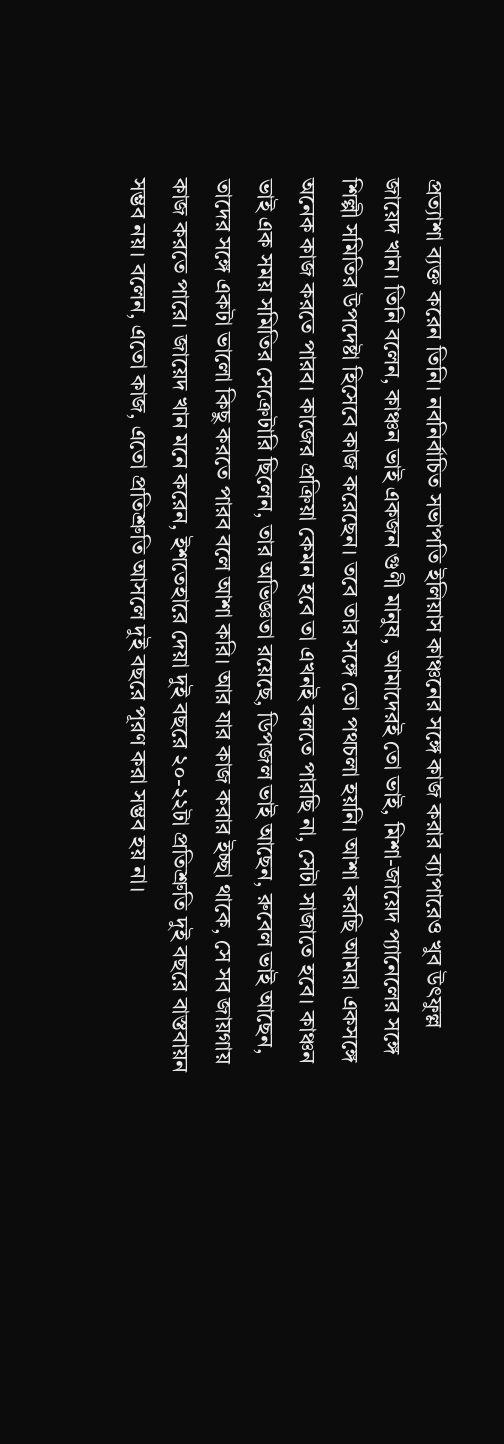প্রত্যাশা ব্যক্ত করেন তিনি। নবনির্বাচিত সভাপতি ইলিয়াস কাঞ্চনের সঙ্গে কাজ করার ব্যাপারেও খুব উৎফুল্ল জায়েদ খান। তিনি বলেন, কাঞ্চন ভাই একজন গুণী মানুষ, আমাদেরই তো ভাই, মিশা-জায়েদ প্যানেলের সঙ্গে শিল্পী সমিতির উপদেষ্টা হিসেবে কাজ করেছেন। তবে তার সঙ্গে তো পথচলা হয়নি। আশা করছি আমরা একসঙ্গে অনেক কাজ করতে পারব। কাজের প্রক্রিয়া কেমন হবে তা এখনই বলতে পারছি না, সেটা সাজাতে হবে। কাঞ্চন ভাই এক সময় সমিতির সেক্রেটারি ছিলেন, তার অভিজ্ঞতা রয়েছে, ডিপজল ভাই আছেন, রুবেল ভাই আছেন, তাদের সঙ্গে একটা ভালো কিছু করতে পারব বলে আশা করি। আর যার কাজ করার ইচ্ছা থাকে, সে সব জায়গায় কাজ করতে পারে। জায়েদ খান মনে করেন, ইশতেহারে দেয়া দুই বছরে ২০-২২টা প্রতিশ্রুতি দুই বছরে বাস্তবায়ন সম্ভব নয়। বলেন, এতো কাজ, এতো প্রতিশ্রুতি আসলে দুই বছরে পূরণ করা সম্ভব হয় না।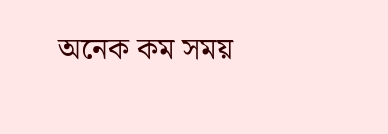অনেক কম সময়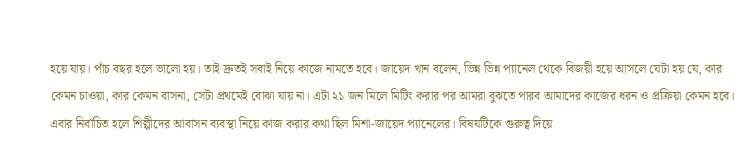হয়ে যায়। পাঁচ বছর হলে ভালো হয়। তাই দ্রুতই সবাই নিয়ে কাজে নামতে হবে। জায়েদ খান বলেন, ভিন্ন ভিন্ন প্যানেল থেকে বিজয়ী হয়ে আসলে যেটা হয় যে, কার কেমন চাওয়া, কার কেমন বাসনা, সেটা প্রথমেই বোঝা যায় না। এটা ২১ জন মিলে মিটিং করার পর আমরা বুঝতে পারব আমাদের কাজের ধরন ও প্রক্রিয়া কেমন হবে। এবার নির্বাচিত হলে শিল্পীদের আবাসন ব্যবস্থা নিয়ে কাজ করার কথা ছিল মিশা-জায়েদ প্যানেলের। বিষযটিকে গুরুত্ব দিয়ে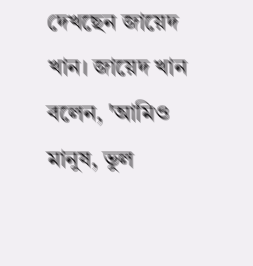দেখছেন জায়েদ খান। জায়েদ খান বলেন, 'আমিও মানুষ, ভুল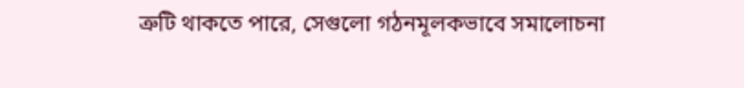ত্রুটি থাকতে পারে, সেগুলো গঠনমূলকভাবে সমালোচনা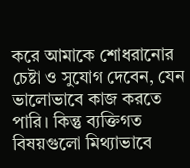করে আমাকে শোধরানোর চেষ্টা ও সুযোগ দেবেন, যেন ভালোভাবে কাজ করতে পারি। কিন্তু ব্যক্তিগত বিষয়গুলো মিথ্যাভাবে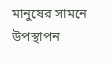মানুষের সামনে উপস্থাপন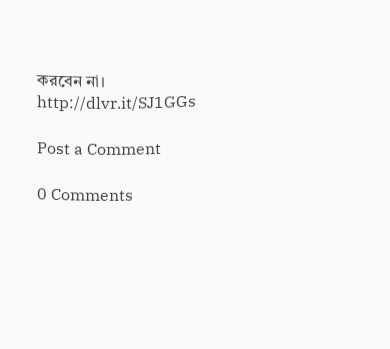করবেন না।
http://dlvr.it/SJ1GGs

Post a Comment

0 Comments